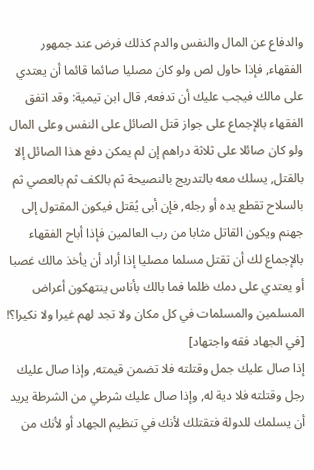والدفاع عن المال والنفس والدم كذلك فرض عند جمهور الفقهاء, فإذا حاول لص ولو كان مصليا صائما قائما أن يعتدي على مالك فيجب عليك أن تدفعه, قال ابن تيمية: وقد اتفق الفقهاء بالإجماع على جواز قتل الصائل على النفس وعلى المال ولو كان صائلا على ثلاثة دراهم إن لم يمكن دفع هذا الصائل إلا بالقتل, يسلك معه بالتدريج بالنصيحة ثم بالكف ثم بالعصي ثم بالسلاح تقطع يده أو رجله, فإن أبى يُقتل فيكون المقتول إلى جهنم ويكون القاتل مثابا من رب العالمين فإذا أباح الفقهاء بالإجماع لك أن تقتل مسلما مصليا إذا أراد أن يأخذ مالك غصبا أو يعتدي على دمك ظلما فما بالك بأناس ينتهكون أعراض المسلمين والمسلمات في كل مكان ولا تجد لهم غيرا ولا نكيرا؟! [في الجهاد فقه واجتهاد]
إذا صال عليك جمل وقتلته فلا تضمن قيمته, وإذا صال عليك رجل وقتلته فلا دية له, وإذا صال عليك شرطي من الشرطة يريد أن يسلمك للدولة فتقتلك لأنك في تنظيم الجهاد أو لأنك من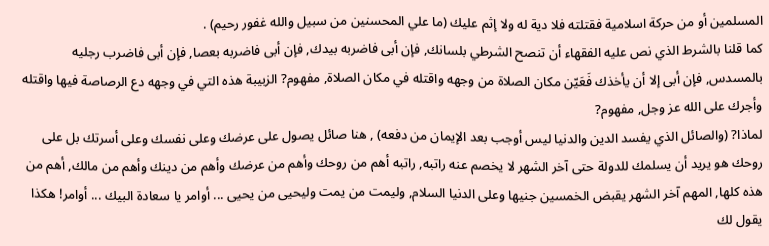المسلمين أو من حركة اسلامية فقتلته فلا دية له ولا إثم عليك (ما علي المحسنين من سبيل والله غفور رحيم) .
كما قلنا بالشرط الذي نص عليه الفقهاء أن تنصح الشرطي بلسانك, فإن أبى فاضربه بيدك, فإن أبى فاضربه بعصا, فإن أبى فاضرب رجليه بالمسدس, فإن أبى إلا أن يأخذك فَعَيّن مكان الصلاة من وجهه واقتله في مكان الصلاة, مفهوم? الزبيبة هذه التي في وجهه دع الرصاصة فيها واقتله وأجرك على الله عز وجل, مفهوم?
لماذا? (والصائل الذي يفسد الدين والدنيا ليس أوجب بعد الإيمان من دفعه) , هنا صائل يصول على عرضك وعلى نفسك وعلى أسرتك بل على روحك هو يريد أن يسلمك للدولة حتى آخر الشهر لا يخصم عنه راتبه, راتبه أهم من روحك وأهم من عرضك وأهم من دينك وأهم من مالك, أهم من هذه كلها, المهم آخر الشهر يقبض الخمسين جنيها وعلى الدنيا السلام, وليمت من يمت وليحيى من يحيى ... أوامر يا سعادة البيك ... أوامر! هكذا يقول لك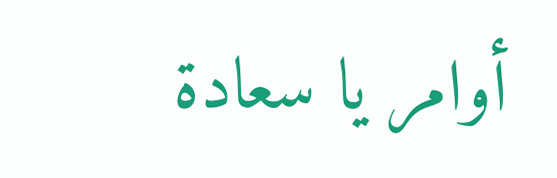أوامر يا سعادة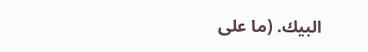البيك. (ما على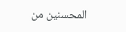المحسنين من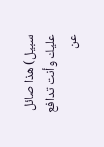سبيل) هذا صائل عليك وأنت تدافع عن